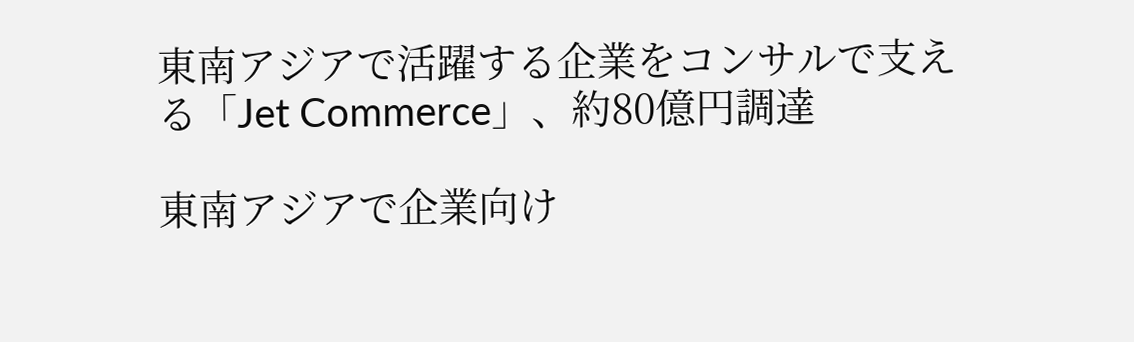東南アジアで活躍する企業をコンサルで支える「Jet Commerce」、約80億円調達

東南アジアで企業向け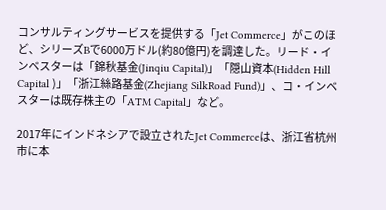コンサルティングサービスを提供する「Jet Commerce」がこのほど、シリーズBで6000万ドル(約80億円)を調達した。リード・インベスターは「錦秋基金(Jinqiu Capital)」「隠山資本(Hidden Hill Capital )」「浙江絲路基金(Zhejiang SilkRoad Fund)」、コ・インベスターは既存株主の「ATM Capital」など。

2017年にインドネシアで設立されたJet Commerceは、浙江省杭州市に本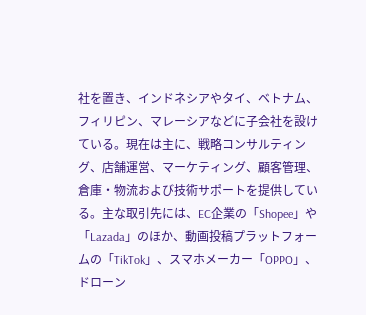社を置き、インドネシアやタイ、ベトナム、フィリピン、マレーシアなどに子会社を設けている。現在は主に、戦略コンサルティング、店舗運営、マーケティング、顧客管理、倉庫・物流および技術サポートを提供している。主な取引先には、EC企業の「Shopee」や「Lazada」のほか、動画投稿プラットフォームの「TikTok」、スマホメーカー「OPPO」、ドローン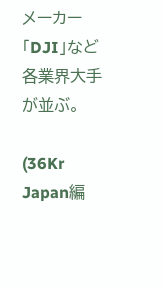メーカー「DJI」など各業界大手が並ぶ。

(36Kr Japan編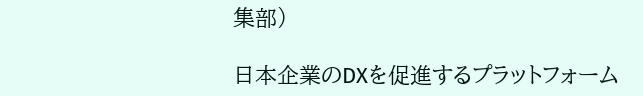集部)

日本企業のDXを促進するプラットフォーム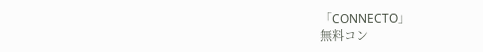「CONNECTO」
無料コン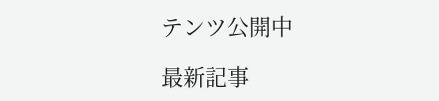テンツ公開中

最新記事